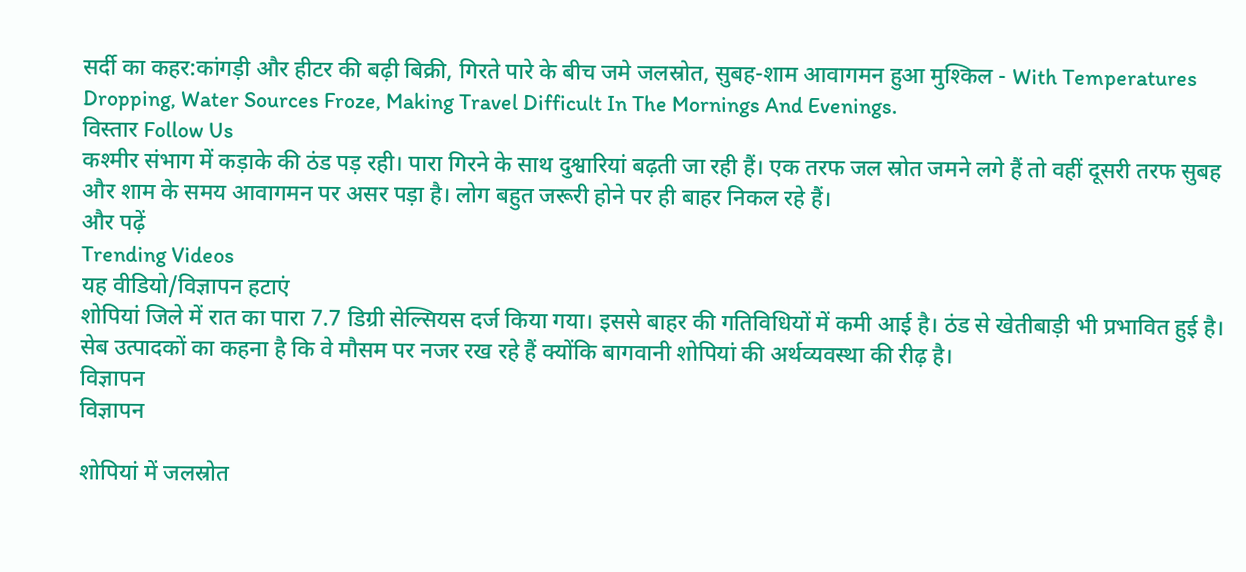सर्दी का कहर:कांगड़ी और हीटर की बढ़ी बिक्री, गिरते पारे के बीच जमे जलस्रोत, सुबह-शाम आवागमन हुआ मुश्किल - With Temperatures Dropping, Water Sources Froze, Making Travel Difficult In The Mornings And Evenings.
विस्तार Follow Us
कश्मीर संभाग में कड़ाके की ठंड पड़ रही। पारा गिरने के साथ दुश्वारियां बढ़ती जा रही हैं। एक तरफ जल स्रोत जमने लगे हैं तो वहीं दूसरी तरफ सुबह और शाम के समय आवागमन पर असर पड़ा है। लोग बहुत जरूरी होने पर ही बाहर निकल रहे हैं।
और पढ़ें
Trending Videos
यह वीडियो/विज्ञापन हटाएं
शोपियां जिले में रात का पारा 7.7 डिग्री सेल्सियस दर्ज किया गया। इससे बाहर की गतिविधियों में कमी आई है। ठंड से खेतीबाड़ी भी प्रभावित हुई है। सेब उत्पादकों का कहना है कि वे मौसम पर नजर रख रहे हैं क्योंकि बागवानी शोपियां की अर्थव्यवस्था की रीढ़ है।
विज्ञापन
विज्ञापन

शोपियां में जलस्रोत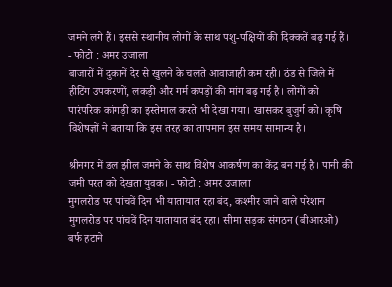जमने लगे हैं। इससे स्थानीय लोगों के साथ पशु-पक्षियों की दिक्कतें बढ़ गई हैं। - फोटो : अमर उजाला
बाजारों में दुकानें देर से खुलने के चलते आवाजाही कम रही। ठंड से जिले में हीटिंग उपकरणों, लकड़ी और गर्म कपड़ों की मांग बढ़ गई है। लोगों को पारंपरिक कांगड़ी का इस्तेमाल करते भी देखा गया। खासकर बुजुर्ग को। कृषि विशेषज्ञों ने बताया कि इस तरह का तापमान इस समय सामान्य है।

श्रीनगर में डल झील जमने के साथ विशेष आकर्षण का केंद्र बन गई है। पानी की जमी परत को देखता युवक। - फोटो : अमर उजाला
मुगलरोड पर पांचवें दिन भी यातायात रहा बंद, कश्मीर जाने वाले परेशान
मुगलरोड पर पांचवें दिन यातायात बंद रहा। सीमा सड़क संगठन (बीआरओ) बर्फ हटाने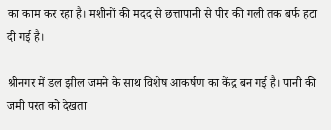का काम कर रहा है। मशीनों की मदद से छत्तापानी से पीर की गली तक बर्फ हटा दी गई है।

श्रीनगर में डल झील जमने के साथ विशेष आकर्षण का केंद्र बन गई है। पानी की जमी परत को देखता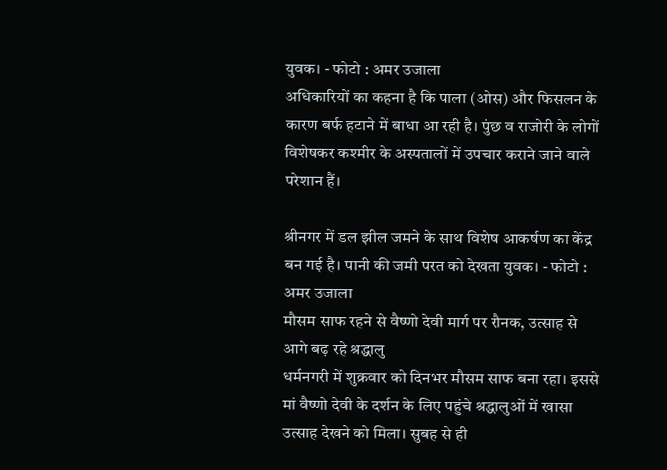युवक। - फोटो : अमर उजाला
अधिकारियों का कहना है कि पाला (ओस) और फिसलन के कारण बर्फ हटाने में बाधा आ रही है। पुंछ व राजोरी के लोगों विशेषकर कश्मीर के अस्पतालों में उपचार कराने जाने वाले परेशान हैं।

श्रीनगर में डल झील जमने के साथ विशेष आकर्षण का केंद्र बन गई है। पानी की जमी परत को देखता युवक। - फोटो : अमर उजाला
मौसम साफ रहने से वैष्णो देवी मार्ग पर रौनक, उत्साह से आगे बढ़ रहे श्रद्धालु
धर्मनगरी में शुक्रवार को दिनभर मौसम साफ बना रहा। इससे मां वैष्णो देवी के दर्शन के लिए पहुंचे श्रद्धालुओं में खासा उत्साह देखने को मिला। सुबह से ही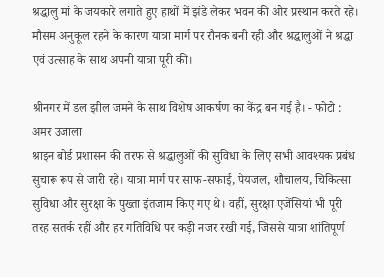श्रद्धालु मां के जयकारे लगाते हुए हाथों में झंडे लेकर भवन की ओर प्रस्थान करते रहे। मौसम अनुकूल रहने के कारण यात्रा मार्ग पर रौनक बनी रही और श्रद्धालुओं ने श्रद्धा एवं उत्साह के साथ अपनी यात्रा पूरी की।

श्रीनगर में डल झील जमने के साथ विशेष आकर्षण का केंद्र बन गई है। - फोटो : अमर उजाला
श्राइन बोर्ड प्रशासन की तरफ से श्रद्धालुओं की सुविधा के लिए सभी आवश्यक प्रबंध सुचारू रूप से जारी रहे। यात्रा मार्ग पर साफ-सफाई, पेयजल, शौचालय, चिकित्सा सुविधा और सुरक्षा के पुख्ता इंतजाम किए गए थे। वहीं, सुरक्षा एजेंसियां भी पूरी तरह सतर्क रहीं और हर गतिविधि पर कड़ी नजर रखी गई, जिससे यात्रा शांतिपूर्ण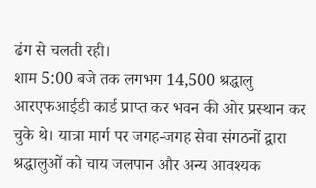ढंग से चलती रही।
शाम 5:00 बजे तक लगभग 14,500 श्रद्धालु आरएफआईडी कार्ड प्राप्त कर भवन की ओर प्रस्थान कर चुके थे। यात्रा मार्ग पर जगह-जगह सेवा संगठनों द्वारा श्रद्धालुओं को चाय जलपान और अन्य आवश्यक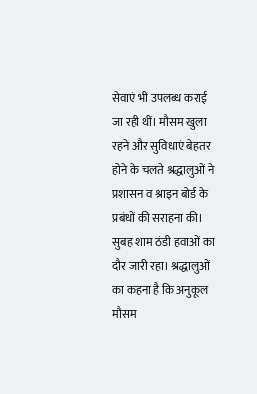सेवाएं भी उपलब्ध कराई जा रही थीं। मौसम खुला रहने और सुविधाएं बेहतर होने के चलते श्रद्धालुओं ने प्रशासन व श्राइन बोर्ड के प्रबंधों की सराहना की। सुबह शाम ठंडी हवाओं का दौर जारी रहा। श्रद्धालुओं का कहना है कि अनुकूल मौसम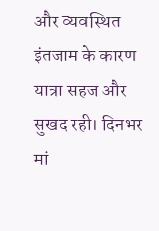और व्यवस्थित इंतजाम के कारण यात्रा सहज और सुखद रही। दिनभर मां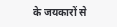के जयकारों से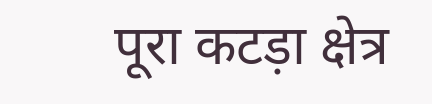पूरा कटड़ा क्षेत्र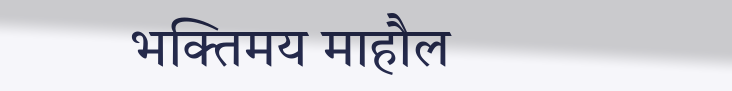भक्तिमय माहौल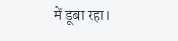में डूबा रहा।